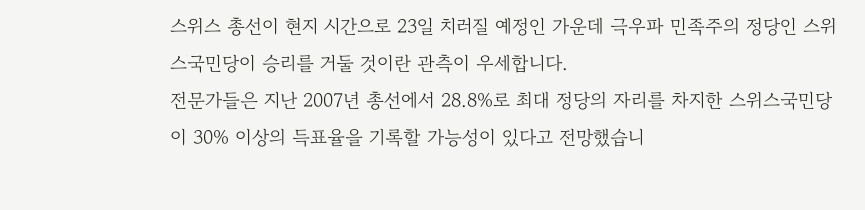스위스 총선이 현지 시간으로 23일 치러질 예정인 가운데 극우파 민족주의 정당인 스위스국민당이 승리를 거둘 것이란 관측이 우세합니다.
전문가들은 지난 2007년 총선에서 28.8%로 최대 정당의 자리를 차지한 스위스국민당이 30% 이상의 득표율을 기록할 가능성이 있다고 전망했습니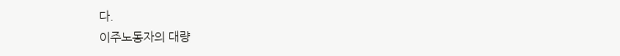다.
이주노동자의 대량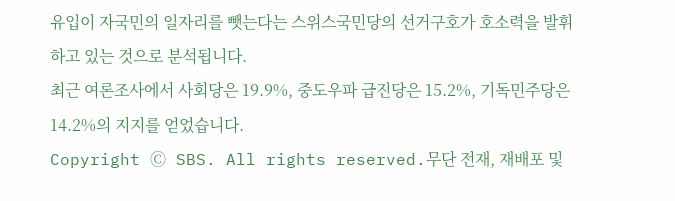유입이 자국민의 일자리를 뺏는다는 스위스국민당의 선거구호가 호소력을 발휘하고 있는 것으로 분석됩니다.
최근 여론조사에서 사회당은 19.9%, 중도우파 급진당은 15.2%, 기독민주당은 14.2%의 지지를 얻었습니다.
Copyright Ⓒ SBS. All rights reserved.무단 전재, 재배포 및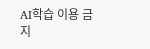AI학습 이용 금지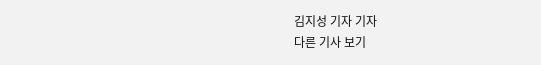김지성 기자 기자
다른 기사 보기